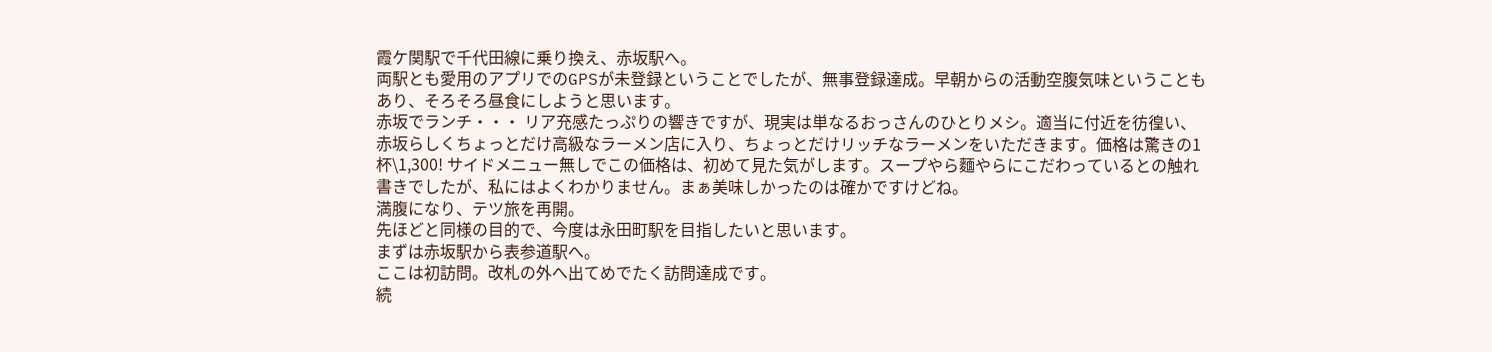霞ケ関駅で千代田線に乗り換え、赤坂駅へ。
両駅とも愛用のアプリでのGPSが未登録ということでしたが、無事登録達成。早朝からの活動空腹気味ということもあり、そろそろ昼食にしようと思います。
赤坂でランチ・・・ リア充感たっぷりの響きですが、現実は単なるおっさんのひとりメシ。適当に付近を彷徨い、赤坂らしくちょっとだけ高級なラーメン店に入り、ちょっとだけリッチなラーメンをいただきます。価格は驚きの1杯\1,300! サイドメニュー無しでこの価格は、初めて見た気がします。スープやら麵やらにこだわっているとの触れ書きでしたが、私にはよくわかりません。まぁ美味しかったのは確かですけどね。
満腹になり、テツ旅を再開。
先ほどと同様の目的で、今度は永田町駅を目指したいと思います。
まずは赤坂駅から表参道駅へ。
ここは初訪問。改札の外へ出てめでたく訪問達成です。
続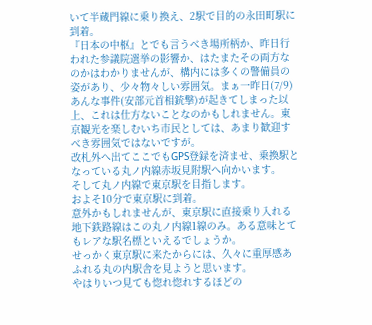いて半蔵門線に乗り換え、2駅で目的の永田町駅に到着。
『日本の中枢』とでも言うべき場所柄か、昨日行われた参議院選挙の影響か、はたまたその両方なのかはわかりませんが、構内には多くの警備員の姿があり、少々物々しい雰囲気。まぁ一昨日(7/9)あんな事件(安部元首相銃撃)が起きてしまった以上、これは仕方ないことなのかもしれません。東京観光を楽しむいち市民としては、あまり歓迎すべき雰囲気ではないですが。
改札外へ出てここでもGPS登録を済ませ、乗換駅となっている丸ノ内線赤坂見附駅へ向かいます。
そして丸ノ内線で東京駅を目指します。
およそ10分で東京駅に到着。
意外かもしれませんが、東京駅に直接乗り入れる地下鉄路線はこの丸ノ内線1線のみ。ある意味とてもレアな駅名標といえるでしょうか。
せっかく東京駅に来たからには、久々に重厚感あふれる丸の内駅舎を見ようと思います。
やはりいつ見ても惚れ惚れするほどの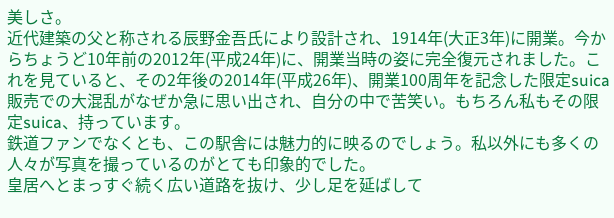美しさ。
近代建築の父と称される辰野金吾氏により設計され、1914年(大正3年)に開業。今からちょうど10年前の2012年(平成24年)に、開業当時の姿に完全復元されました。これを見ていると、その2年後の2014年(平成26年)、開業100周年を記念した限定suica販売での大混乱がなぜか急に思い出され、自分の中で苦笑い。もちろん私もその限定suica、持っています。
鉄道ファンでなくとも、この駅舎には魅力的に映るのでしょう。私以外にも多くの人々が写真を撮っているのがとても印象的でした。
皇居へとまっすぐ続く広い道路を抜け、少し足を延ばして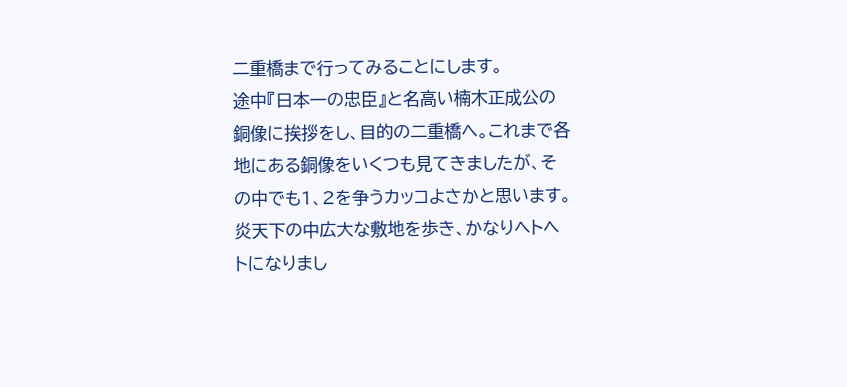二重橋まで行ってみることにします。
途中『日本一の忠臣』と名高い楠木正成公の銅像に挨拶をし、目的の二重橋へ。これまで各地にある銅像をいくつも見てきましたが、その中でも1、2を争うカッコよさかと思います。
炎天下の中広大な敷地を歩き、かなりヘトヘトになりまし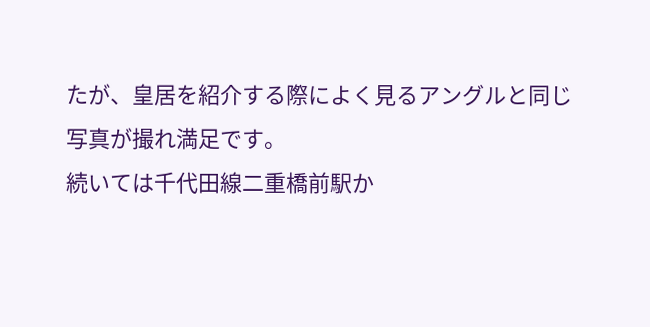たが、皇居を紹介する際によく見るアングルと同じ写真が撮れ満足です。
続いては千代田線二重橋前駅か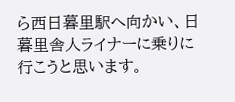ら西日暮里駅へ向かい、日暮里舎人ライナーに乗りに行こうと思います。